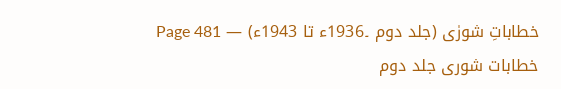خطاباتِ شورٰی (جلد دوم ۔1936ء تا 1943ء) — Page 481
خطابات شوری جلد دوم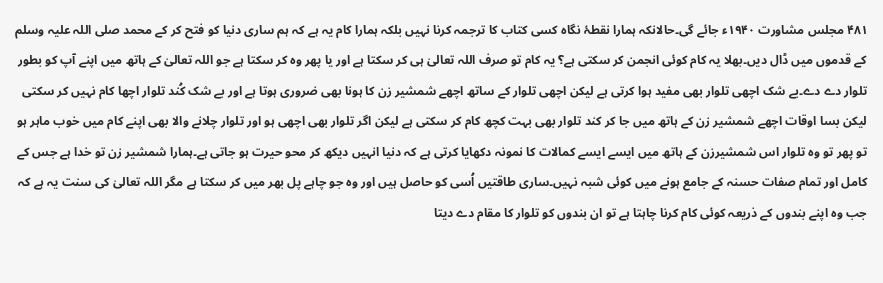۴۸۱ مجلس مشاورت ۱۹۴۰ء جائے گی۔حالانکہ ہمارا نقطۂ نگاہ کسی کتاب کا ترجمہ کرنا نہیں بلکہ ہمارا کام یہ ہے کہ ہم ساری دنیا کو فتح کر کے محمد صلی اللہ علیہ وسلم کے قدموں میں ڈال دیں۔بھلا یہ کام کوئی انجمن کر سکتی ہے؟ یہ کام تو صرف اللہ تعالیٰ ہی کر سکتا ہے اور یا پھر وہ کر سکتا ہے جو اللہ تعالیٰ کے ہاتھ میں اپنے آپ کو بطور تلوار دے دے۔بے شک اچھی تلوار بھی مفید ہوا کرتی ہے لیکن اچھی تلوار کے ساتھ اچھے شمشیر زن کا ہونا بھی ضروری ہوتا ہے اور بے شک کُند تلوار اچھا کام نہیں کر سکتی لیکن بسا اوقات اچھے شمشیر زن کے ہاتھ میں جا کر کند تلوار بھی بہت کچھ کام کر سکتی ہے لیکن اگر تلوار بھی اچھی ہو اور تلوار چلانے والا بھی اپنے کام میں خوب ماہر ہو تو پھر تو وہ تلوار اس شمشیرزن کے ہاتھ میں ایسے ایسے کمالات کا نمونہ دکھایا کرتی ہے کہ دنیا انہیں دیکھ کر محو حیرت ہو جاتی ہے۔ہمارا شمشیر زن تو خدا ہے جس کے کامل اور تمام صفات حسنہ کے جامع ہونے میں کوئی شبہ نہیں۔ساری طاقتیں اُسی کو حاصل ہیں اور وہ جو چاہے پل بھر میں کر سکتا ہے مگر اللہ تعالیٰ کی سنت یہ ہے کہ جب وہ اپنے بندوں کے ذریعہ کوئی کام کرنا چاہتا ہے تو ان بندوں کو تلوار کا مقام دے دیتا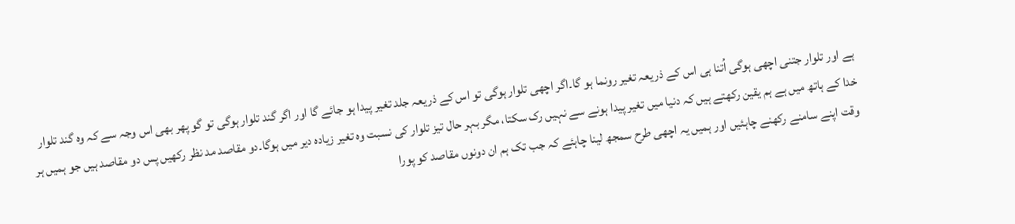ہے اور تلوار جتنی اچھی ہوگی اُتنا ہی اس کے ذریعہ تغیر رونما ہو گا۔اگر اچھی تلوار ہوگی تو اس کے ذریعہ جلد تغیر پیدا ہو جائے گا اور اگر گند تلوار ہوگی تو گو پھر بھی اس وجہ سے کہ وہ گند تلوار خدا کے ہاتھ میں ہے ہم یقین رکھتے ہیں کہ دنیا میں تغیر پیدا ہونے سے نہیں رک سکتا، مگر بہر حال تیز تلوار کی نسبت وہ تغیر زیادہ دیر میں ہوگا۔دو مقاصد مد نظر رکھیں پس دو مقاصد ہیں جو ہمیں ہر وقت اپنے سامنے رکھنے چاہئیں اور ہمیں یہ اچھی طرح سمجھ لینا چاہئے کہ جب تک ہم ان دونوں مقاصد کو پورا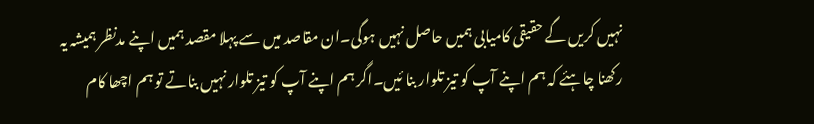نہیں کریں گے حقیقی کامیابی ہمیں حاصل نہیں ہوگی۔ان مقاصد میں سے پہلا مقصد ہمیں اپنے مدنظر ہمیشہ یہ رکھنا چاہئے کہ ہم اپنے آپ کو تیز تلوار بنا ئیں۔اگر ہم اپنے آپ کو تیز تلوار نہیں بناتے تو ہم اچھا کام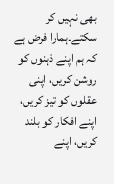بھی نہیں کر سکتے۔ہمارا فرض ہے کہ ہم اپنے ذہنوں کو روشن کریں، اپنی عقلوں کو تیز کریں، اپنے افکار کو بلند کریں، اپنے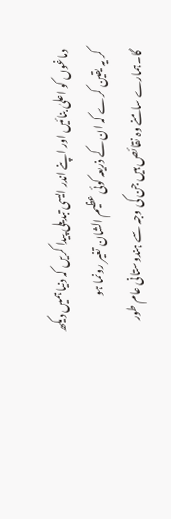دماغوں کو اعلیٰ بنائیں اور اپنے اندر ایسی تبدیلی پیدا کریں کہ دنیا ہمیں دیکھ کر یہ یقین کرے کہ ان کے ذریعہ کوئی عظیم الشان تغیر رونما ہو گا۔ہمارے سامنے وہ نقائص ہیں جن کی وجہ سے ہندوستانی عام طور